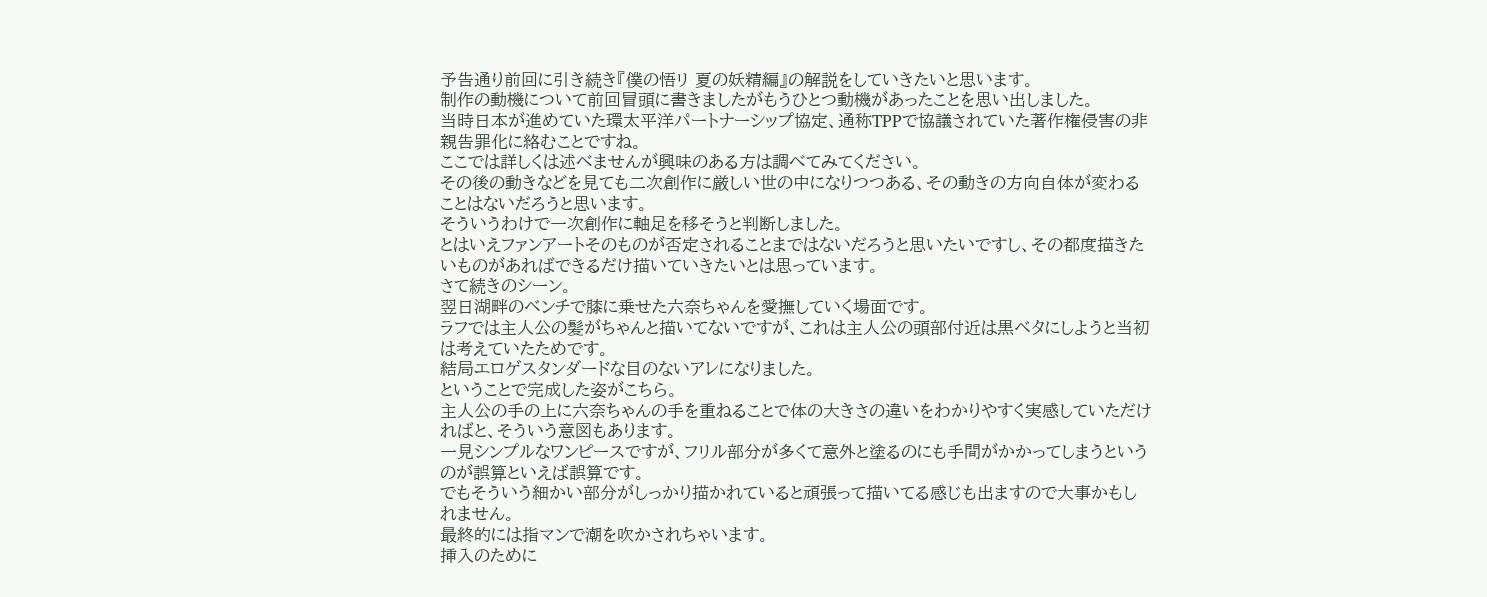予告通り前回に引き続き『僕の悟リ 夏の妖精編』の解説をしていきたいと思います。
制作の動機について前回冒頭に書きましたがもうひとつ動機があったことを思い出しました。
当時日本が進めていた環太平洋パートナーシップ協定、通称TPPで協議されていた著作権侵害の非親告罪化に絡むことですね。
ここでは詳しくは述べませんが興味のある方は調べてみてください。
その後の動きなどを見ても二次創作に厳しい世の中になりつつある、その動きの方向自体が変わることはないだろうと思います。
そういうわけで一次創作に軸足を移そうと判断しました。
とはいえファンアートそのものが否定されることまではないだろうと思いたいですし、その都度描きたいものがあればできるだけ描いていきたいとは思っています。
さて続きのシーン。
翌日湖畔のベンチで膝に乗せた六奈ちゃんを愛撫していく場面です。
ラフでは主人公の髪がちゃんと描いてないですが、これは主人公の頭部付近は黒ベタにしようと当初は考えていたためです。
結局エロゲスタンダードな目のないアレになりました。
ということで完成した姿がこちら。
主人公の手の上に六奈ちゃんの手を重ねることで体の大きさの違いをわかりやすく実感していただければと、そういう意図もあります。
一見シンプルなワンピースですが、フリル部分が多くて意外と塗るのにも手間がかかってしまうというのが誤算といえば誤算です。
でもそういう細かい部分がしっかり描かれていると頑張って描いてる感じも出ますので大事かもしれません。
最終的には指マンで潮を吹かされちゃいます。
挿入のために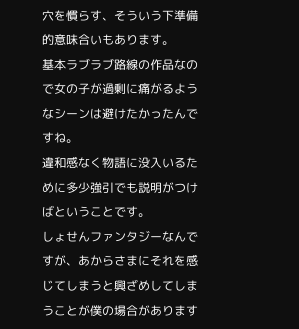穴を慣らす、そういう下準備的意味合いもあります。
基本ラブラブ路線の作品なので女の子が過剰に痛がるようなシーンは避けたかったんですね。
違和感なく物語に没入いるために多少強引でも説明がつけばということです。
しょせんファンタジーなんですが、あからさまにそれを感じてしまうと興ざめしてしまうことが僕の場合があります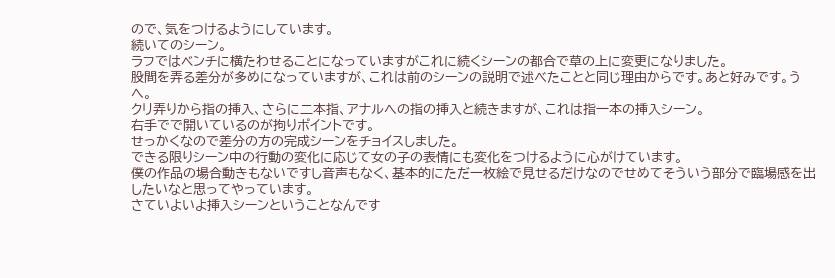ので、気をつけるようにしています。
続いてのシーン。
ラフではベンチに横たわせることになっていますがこれに続くシーンの都合で草の上に変更になりました。
股間を弄る差分が多めになっていますが、これは前のシーンの説明で述べたことと同じ理由からです。あと好みです。うへ。
クリ弄りから指の挿入、さらに二本指、アナルへの指の挿入と続きますが、これは指一本の挿入シーン。
右手でで開いているのが拘りポイントです。
せっかくなので差分の方の完成シーンをチョイスしました。
できる限りシーン中の行動の変化に応じて女の子の表情にも変化をつけるように心がけています。
僕の作品の場合動きもないですし音声もなく、基本的にただ一枚絵で見せるだけなのでせめてそういう部分で臨場感を出したいなと思ってやっています。
さていよいよ挿入シーンということなんです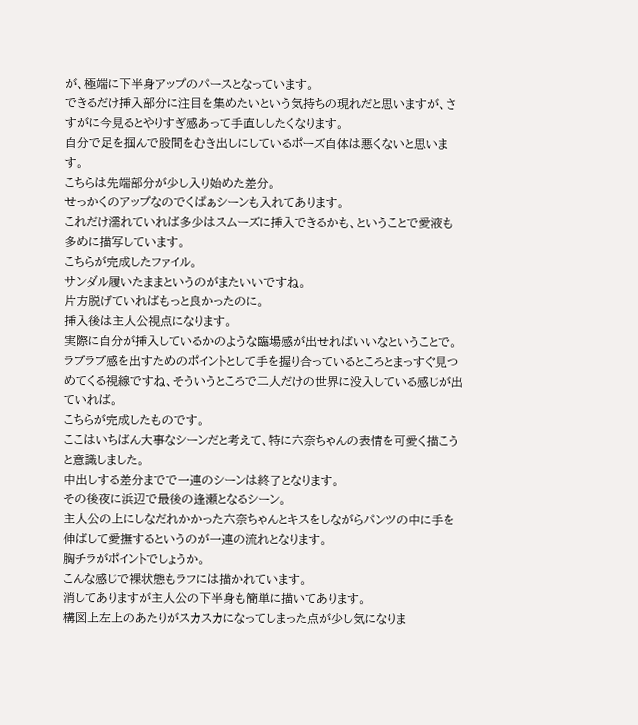が、極端に下半身アップのパースとなっています。
できるだけ挿入部分に注目を集めたいという気持ちの現れだと思いますが、さすがに今見るとやりすぎ感あって手直ししたくなります。
自分で足を掴んで股間をむき出しにしているポーズ自体は悪くないと思います。
こちらは先端部分が少し入り始めた差分。
せっかくのアップなのでくぱぁシーンも入れてあります。
これだけ濡れていれば多少はスムーズに挿入できるかも、ということで愛液も多めに描写しています。
こちらが完成したファイル。
サンダル履いたままというのがまたいいですね。
片方脱げていればもっと良かったのに。
挿入後は主人公視点になります。
実際に自分が挿入しているかのような臨場感が出せればいいなということで。
ラブラブ感を出すためのポイントとして手を握り合っているところとまっすぐ見つめてくる視線ですね、そういうところで二人だけの世界に没入している感じが出ていれば。
こちらが完成したものです。
ここはいちばん大事なシーンだと考えて、特に六奈ちゃんの表情を可愛く描こうと意識しました。
中出しする差分までで一連のシーンは終了となります。
その後夜に浜辺で最後の逢瀬となるシーン。
主人公の上にしなだれかかった六奈ちゃんとキスをしながらパンツの中に手を伸ばして愛撫するというのが一連の流れとなります。
胸チラがポイントでしょうか。
こんな感じで裸状態もラフには描かれています。
消してありますが主人公の下半身も簡単に描いてあります。
構図上左上のあたりがスカスカになってしまった点が少し気になりま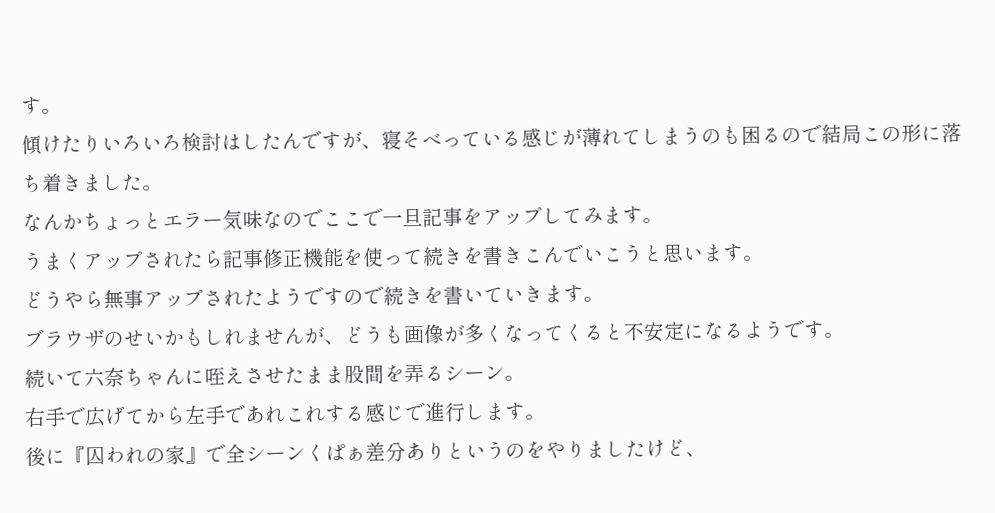す。
傾けたりいろいろ検討はしたんですが、寝そべっている感じが薄れてしまうのも困るので結局この形に落ち着きました。
なんかちょっとエラー気味なのでここで一旦記事をアップしてみます。
うまくアップされたら記事修正機能を使って続きを書きこんでいこうと思います。
どうやら無事アップされたようですので続きを書いていきます。
ブラウザのせいかもしれませんが、どうも画像が多くなってくると不安定になるようです。
続いて六奈ちゃんに咥えさせたまま股間を弄るシーン。
右手で広げてから左手であれこれする感じで進行します。
後に『囚われの家』で全シーンくぱぁ差分ありというのをやりましたけど、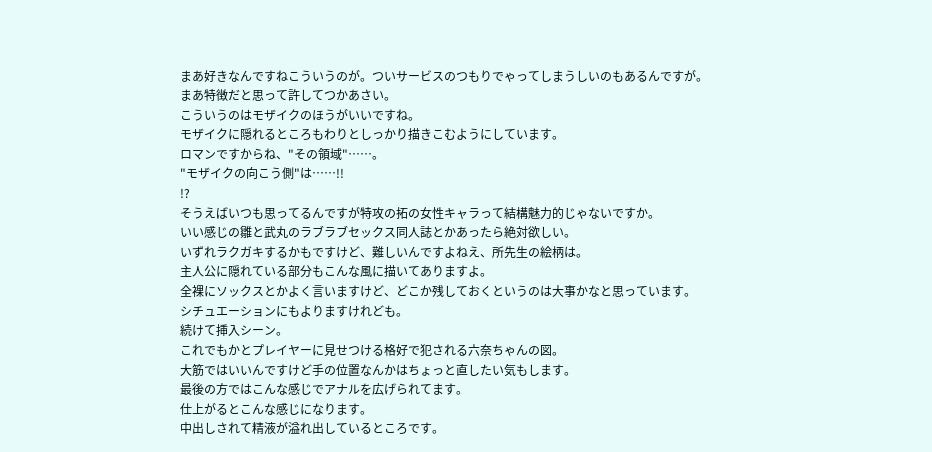まあ好きなんですねこういうのが。ついサービスのつもりでゃってしまうしいのもあるんですが。
まあ特徴だと思って許してつかあさい。
こういうのはモザイクのほうがいいですね。
モザイクに隠れるところもわりとしっかり描きこむようにしています。
ロマンですからね、"その領域"……。
"モザイクの向こう側"は……!!
!?
そうえばいつも思ってるんですが特攻の拓の女性キャラって結構魅力的じゃないですか。
いい感じの雛と武丸のラブラブセックス同人誌とかあったら絶対欲しい。
いずれラクガキするかもですけど、難しいんですよねえ、所先生の絵柄は。
主人公に隠れている部分もこんな風に描いてありますよ。
全裸にソックスとかよく言いますけど、どこか残しておくというのは大事かなと思っています。
シチュエーションにもよりますけれども。
続けて挿入シーン。
これでもかとプレイヤーに見せつける格好で犯される六奈ちゃんの図。
大筋ではいいんですけど手の位置なんかはちょっと直したい気もします。
最後の方ではこんな感じでアナルを広げられてます。
仕上がるとこんな感じになります。
中出しされて精液が溢れ出しているところです。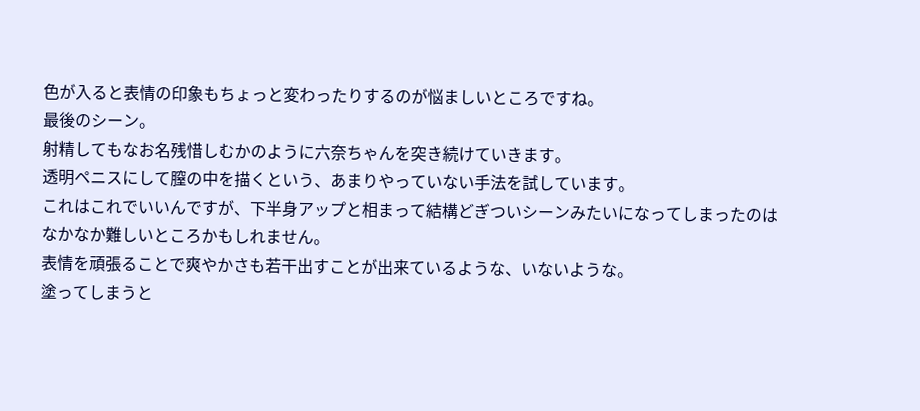色が入ると表情の印象もちょっと変わったりするのが悩ましいところですね。
最後のシーン。
射精してもなお名残惜しむかのように六奈ちゃんを突き続けていきます。
透明ペニスにして膣の中を描くという、あまりやっていない手法を試しています。
これはこれでいいんですが、下半身アップと相まって結構どぎついシーンみたいになってしまったのはなかなか難しいところかもしれません。
表情を頑張ることで爽やかさも若干出すことが出来ているような、いないような。
塗ってしまうと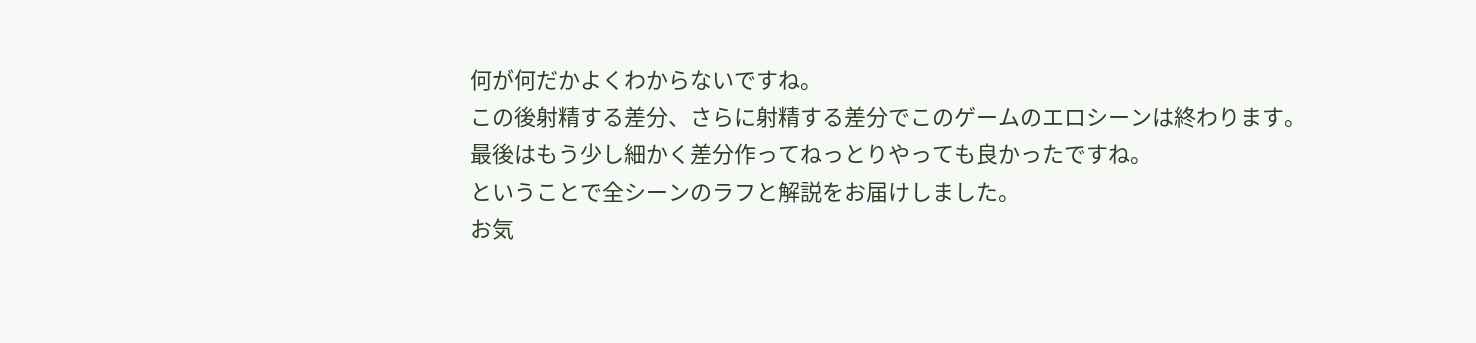何が何だかよくわからないですね。
この後射精する差分、さらに射精する差分でこのゲームのエロシーンは終わります。
最後はもう少し細かく差分作ってねっとりやっても良かったですね。
ということで全シーンのラフと解説をお届けしました。
お気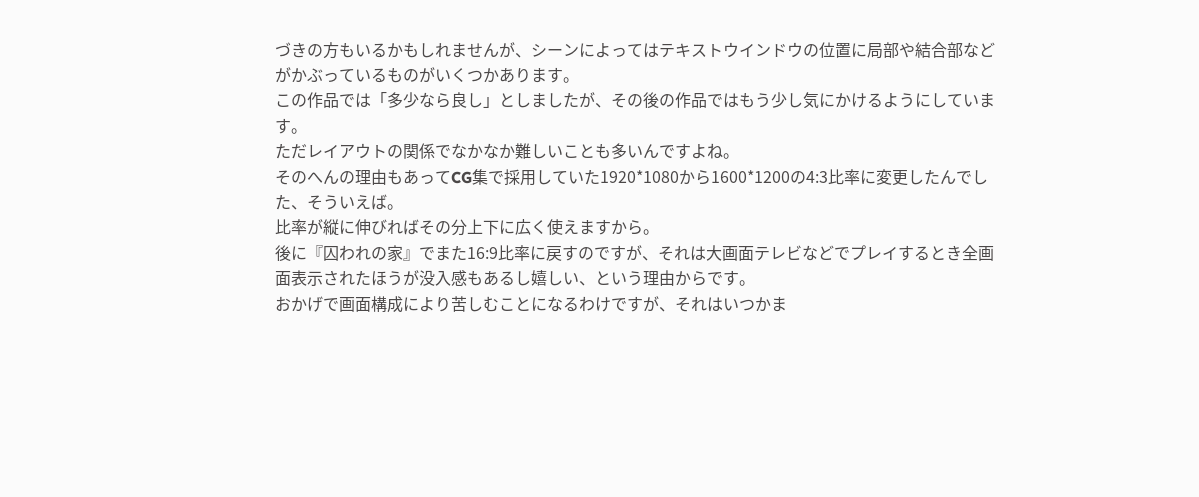づきの方もいるかもしれませんが、シーンによってはテキストウインドウの位置に局部や結合部などがかぶっているものがいくつかあります。
この作品では「多少なら良し」としましたが、その後の作品ではもう少し気にかけるようにしています。
ただレイアウトの関係でなかなか難しいことも多いんですよね。
そのへんの理由もあってCG集で採用していた1920*1080から1600*1200の4:3比率に変更したんでした、そういえば。
比率が縦に伸びればその分上下に広く使えますから。
後に『囚われの家』でまた16:9比率に戻すのですが、それは大画面テレビなどでプレイするとき全画面表示されたほうが没入感もあるし嬉しい、という理由からです。
おかげで画面構成により苦しむことになるわけですが、それはいつかま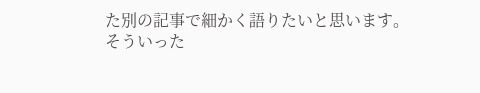た別の記事で細かく語りたいと思います。
そういった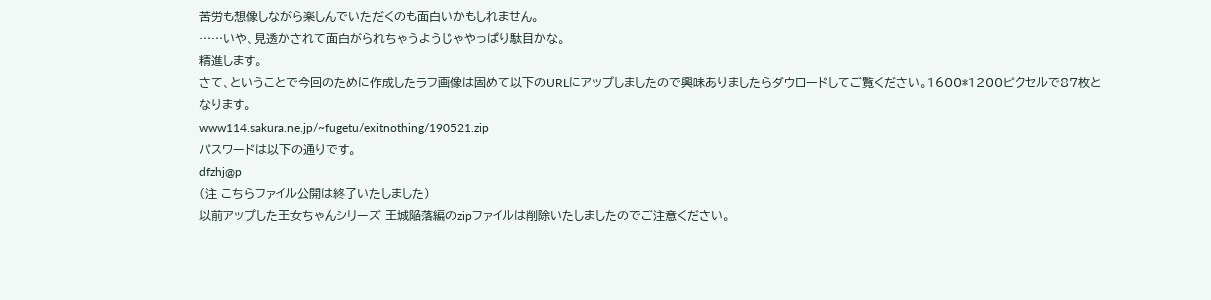苦労も想像しながら楽しんでいただくのも面白いかもしれません。
……いや、見透かされて面白がられちゃうようじゃやっぱり駄目かな。
精進します。
さて、ということで今回のために作成したラフ画像は固めて以下のURLにアップしましたので興味ありましたらダウロードしてご覧ください。1600*1200ピクセルで87枚となります。
www114.sakura.ne.jp/~fugetu/exitnothing/190521.zip
パスワードは以下の通りです。
dfzhj@p
(注 こちらファイル公開は終了いたしました)
以前アップした王女ちゃんシリーズ 王城陥落編のzipファイルは削除いたしましたのでご注意ください。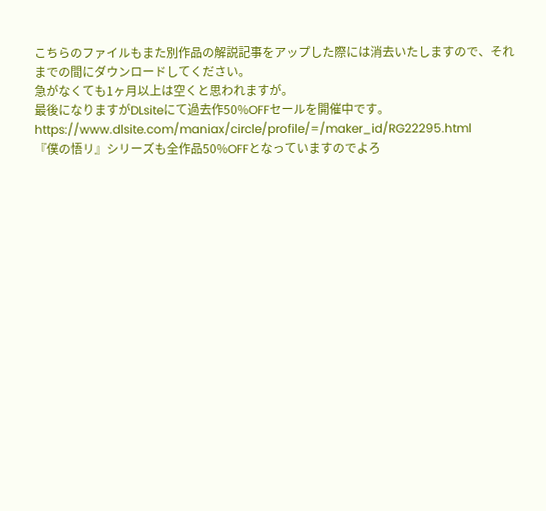こちらのファイルもまた別作品の解説記事をアップした際には消去いたしますので、それまでの間にダウンロードしてください。
急がなくても1ヶ月以上は空くと思われますが。
最後になりますがDLsiteにて過去作50%OFFセールを開催中です。
https://www.dlsite.com/maniax/circle/profile/=/maker_id/RG22295.html
『僕の悟リ』シリーズも全作品50%OFFとなっていますのでよろ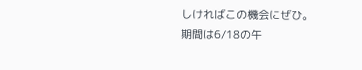しければこの機会にぜひ。
期間は6/18の午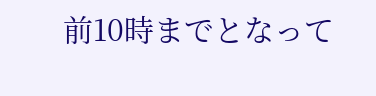前10時までとなって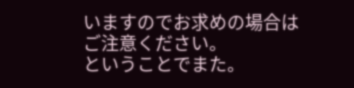いますのでお求めの場合はご注意ください。
ということでまた。